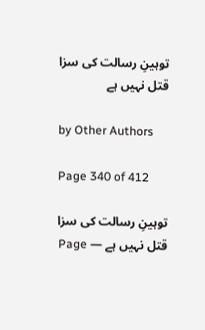توہینِ رسالت کی سزا قتل نہیں ہے

by Other Authors

Page 340 of 412

توہینِ رسالت کی سزا قتل نہیں ہے — Page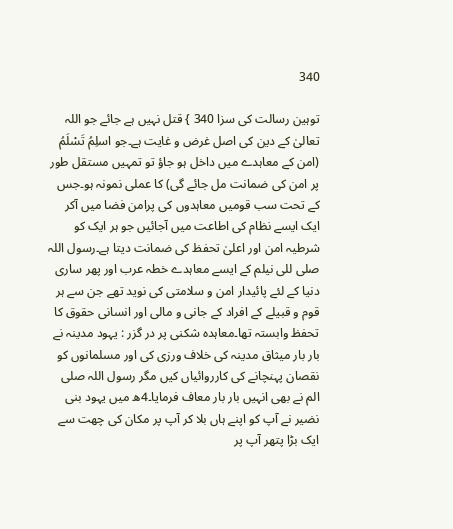340

توہین رسالت کی سزا 340 } قتل نہیں ہے جائے جو اللہ تعالیٰ کے دین کی اصل غرض و غایت ہے۔جو اسلِمُ تَسْلَمُ (امن کے معاہدے میں داخل ہو جاؤ تو تمہیں مستقل طور پر امن کی ضمانت مل جائے گی) کا عملی نمونہ ہو۔جس کے تحت سب قومیں معاہدوں کی پرامن فضا میں آکر ایک ایسے نظام کی اطاعت میں آجائیں جو ہر ایک کو شرطیہ امن اور اعلیٰ تحفظ کی ضمانت دیتا ہے۔رسول اللہ صلی للی نیلم کے ایسے معاہدے خطہ عرب اور پھر ساری دنیا کے لئے پائیدار امن و سلامتی کی نوید تھے جن سے ہر قوم و قبیلے کے افراد کے جانی و مالی اور انسانی حقوق کا تحفظ وابستہ تھا۔معاہدہ شکنی پر در گزر : یہود مدینہ نے بار بار میثاق مدینہ کی خلاف ورزی کی اور مسلمانوں کو نقصان پہنچانے کی کارروائیاں کیں مگر رسول اللہ صلی الم نے بھی انہیں بار بار معاف فرمایا۔4ھ میں یہود بنی نضیر نے آپ کو اپنے ہاں بلا کر آپ پر مکان کی چھت سے ایک بڑا پتھر آپ پر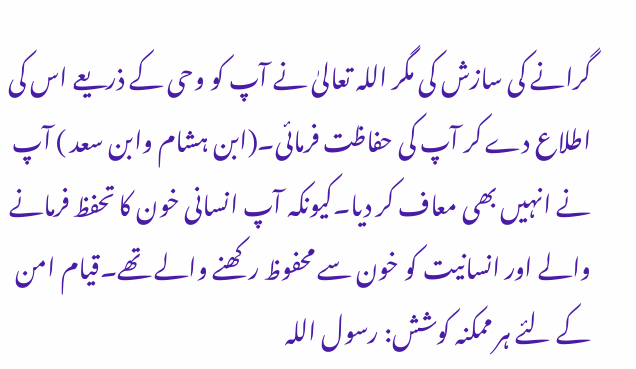گرانے کی سازش کی مگر اللہ تعالیٰ نے آپ کو وحی کے ذریعے اس کی اطلاع دے کر آپ کی حفاظت فرمائی۔(ابن ہشام وابن سعد ) آپ نے انہیں بھی معاف کر دیا۔کیونکہ آپ انسانی خون کا تحفظ فرمانے والے اور انسانیت کو خون سے محفوظ رکھنے والے تھے۔قیام امن کے لئے ہر ممکنہ کوشش: رسول اللہ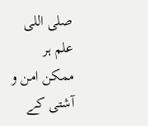صلی اللی علم ہر ممکن امن و آشتی کے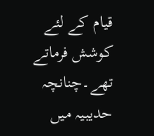قیام کے لئے کوشش فرماتے تھے۔چنانچہ حدیبیہ میں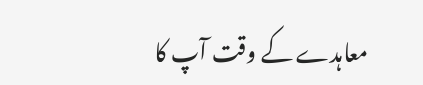معاہدے کے وقت آپ کا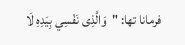فرمانا تھا: "وَالَّذِی نَفْسِي بِيَدِهِ لَا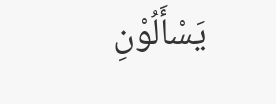يَسْأَلُوْنِ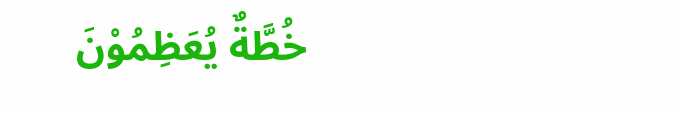خُطَّةٌ يُعَظِمُوْنَ